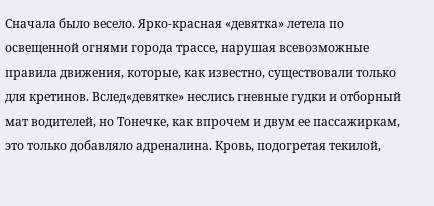Сначала было весело. Ярко-красная «девятка» летела по освещенной огнями города трассе, нарушая всевозможные правила движения, которые, как известно, существовали только для кретинов. Вслед«девятке» неслись гневные гудки и отборный мат водителей, но Тонечке, как впрочем и двум ее пассажиркам, это только добавляло адреналина. Кровь, подогретая текилой,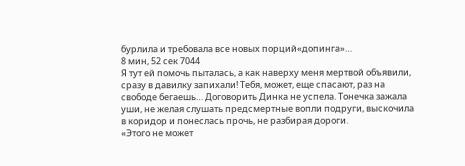бурлила и требовала все новых порций«допинга»…
8 мин, 52 сек 7044
Я тут ей помочь пыталась, а как наверху меня мертвой объявили, сразу в давилку запихали! Тебя, может, еще спасают, раз на свободе бегаешь… Договорить Динка не успела. Тонечка зажала уши, не желая слушать предсмертные вопли подруги, выскочила в коридор и понеслась прочь, не разбирая дороги.
«Этого не может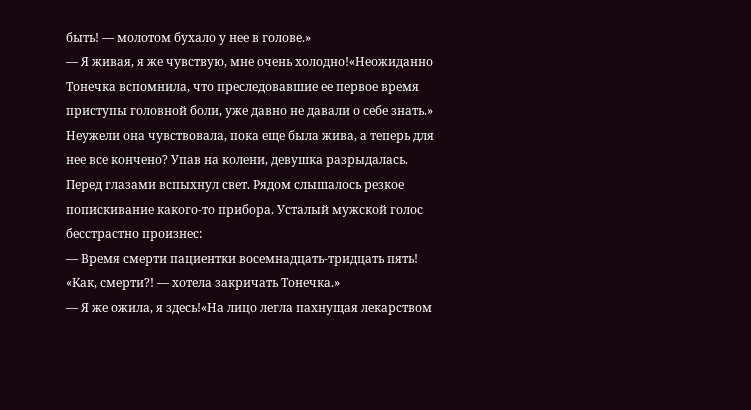быть! — молотом бухало у нее в голове.»
— Я живая, я же чувствую, мне очень холодно!«Неожиданно Тонечка вспомнила, что преследовавшие ее первое время приступы головной боли, уже давно не давали о себе знать.»
Неужели она чувствовала, пока еще была жива, а теперь для нее все кончено? Упав на колени, девушка разрыдалась.
Перед глазами вспыхнул свет. Рядом слышалось резкое попискивание какого-то прибора. Усталый мужской голос бесстрастно произнес:
— Время смерти пациентки восемнадцать-тридцать пять!
«Как, смерти?! — хотела закричать Тонечка.»
— Я же ожила, я здесь!«На лицо легла пахнущая лекарством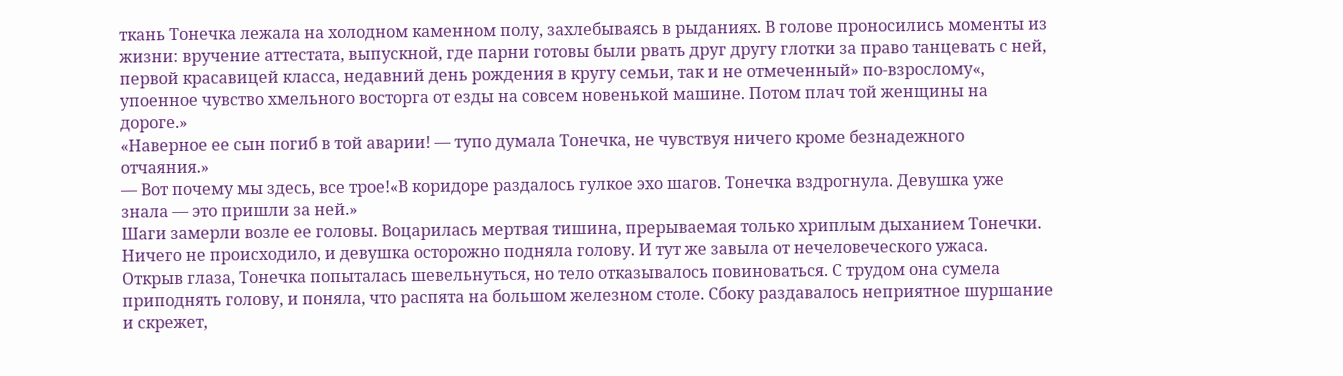ткань Тонечка лежала на холодном каменном полу, захлебываясь в рыданиях. В голове проносились моменты из жизни: вручение аттестата, выпускной, где парни готовы были рвать друг другу глотки за право танцевать с ней, первой красавицей класса, недавний день рождения в кругу семьи, так и не отмеченный» по-взрослому«, упоенное чувство хмельного восторга от езды на совсем новенькой машине. Потом плач той женщины на дороге.»
«Наверное ее сын погиб в той аварии! — тупо думала Тонечка, не чувствуя ничего кроме безнадежного отчаяния.»
— Вот почему мы здесь, все трое!«В коридоре раздалось гулкое эхо шагов. Тонечка вздрогнула. Девушка уже знала — это пришли за ней.»
Шаги замерли возле ее головы. Воцарилась мертвая тишина, прерываемая только хриплым дыханием Тонечки. Ничего не происходило, и девушка осторожно подняла голову. И тут же завыла от нечеловеческого ужаса.
Открыв глаза, Тонечка попыталась шевельнуться, но тело отказывалось повиноваться. С трудом она сумела приподнять голову, и поняла, что распята на большом железном столе. Сбоку раздавалось неприятное шуршание и скрежет,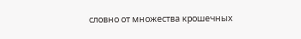словно от множества крошечных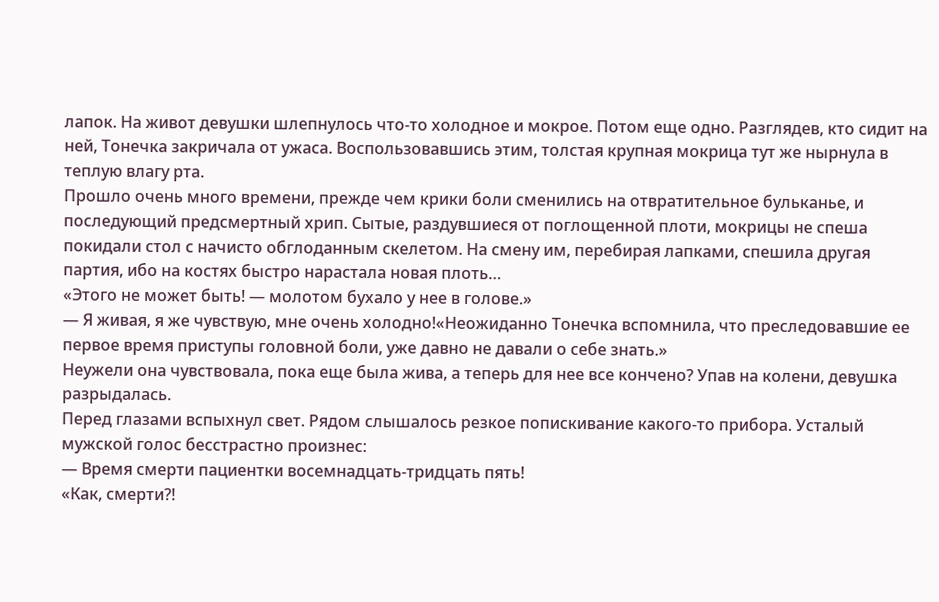лапок. На живот девушки шлепнулось что-то холодное и мокрое. Потом еще одно. Разглядев, кто сидит на ней, Тонечка закричала от ужаса. Воспользовавшись этим, толстая крупная мокрица тут же нырнула в теплую влагу рта.
Прошло очень много времени, прежде чем крики боли сменились на отвратительное бульканье, и последующий предсмертный хрип. Сытые, раздувшиеся от поглощенной плоти, мокрицы не спеша покидали стол с начисто обглоданным скелетом. На смену им, перебирая лапками, спешила другая партия, ибо на костях быстро нарастала новая плоть…
«Этого не может быть! — молотом бухало у нее в голове.»
— Я живая, я же чувствую, мне очень холодно!«Неожиданно Тонечка вспомнила, что преследовавшие ее первое время приступы головной боли, уже давно не давали о себе знать.»
Неужели она чувствовала, пока еще была жива, а теперь для нее все кончено? Упав на колени, девушка разрыдалась.
Перед глазами вспыхнул свет. Рядом слышалось резкое попискивание какого-то прибора. Усталый мужской голос бесстрастно произнес:
— Время смерти пациентки восемнадцать-тридцать пять!
«Как, смерти?!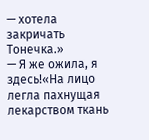— хотела закричать Тонечка.»
— Я же ожила, я здесь!«На лицо легла пахнущая лекарством ткань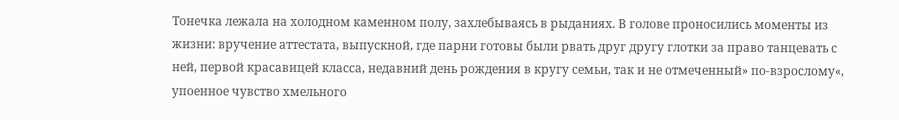Тонечка лежала на холодном каменном полу, захлебываясь в рыданиях. В голове проносились моменты из жизни: вручение аттестата, выпускной, где парни готовы были рвать друг другу глотки за право танцевать с ней, первой красавицей класса, недавний день рождения в кругу семьи, так и не отмеченный» по-взрослому«, упоенное чувство хмельного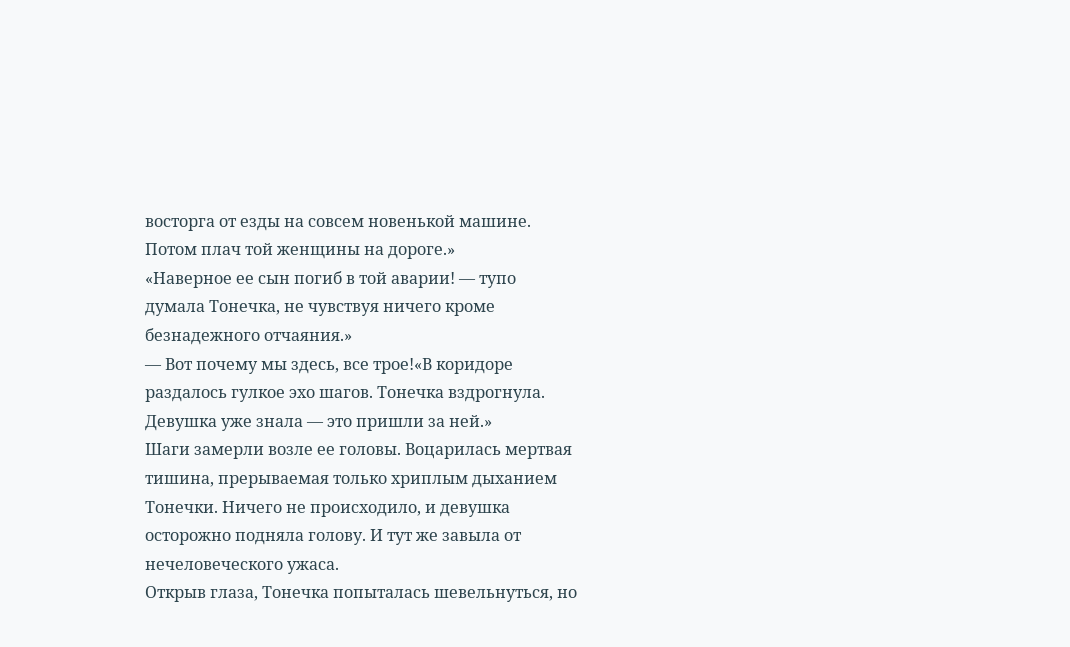восторга от езды на совсем новенькой машине. Потом плач той женщины на дороге.»
«Наверное ее сын погиб в той аварии! — тупо думала Тонечка, не чувствуя ничего кроме безнадежного отчаяния.»
— Вот почему мы здесь, все трое!«В коридоре раздалось гулкое эхо шагов. Тонечка вздрогнула. Девушка уже знала — это пришли за ней.»
Шаги замерли возле ее головы. Воцарилась мертвая тишина, прерываемая только хриплым дыханием Тонечки. Ничего не происходило, и девушка осторожно подняла голову. И тут же завыла от нечеловеческого ужаса.
Открыв глаза, Тонечка попыталась шевельнуться, но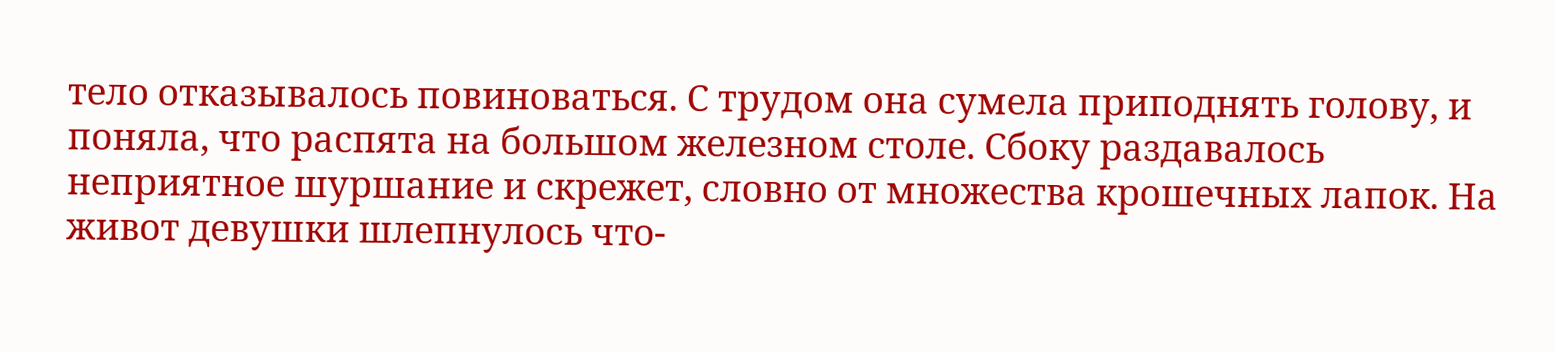тело отказывалось повиноваться. С трудом она сумела приподнять голову, и поняла, что распята на большом железном столе. Сбоку раздавалось неприятное шуршание и скрежет, словно от множества крошечных лапок. На живот девушки шлепнулось что-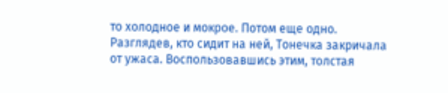то холодное и мокрое. Потом еще одно. Разглядев, кто сидит на ней, Тонечка закричала от ужаса. Воспользовавшись этим, толстая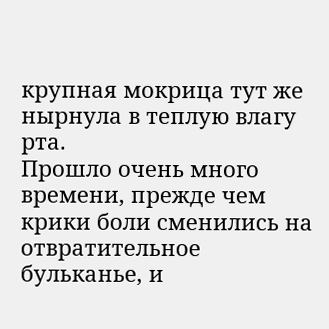крупная мокрица тут же нырнула в теплую влагу рта.
Прошло очень много времени, прежде чем крики боли сменились на отвратительное бульканье, и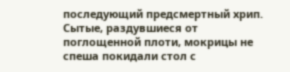последующий предсмертный хрип. Сытые, раздувшиеся от поглощенной плоти, мокрицы не спеша покидали стол с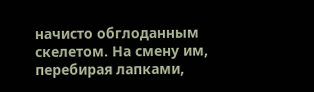начисто обглоданным скелетом. На смену им, перебирая лапками,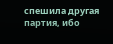спешила другая партия, ибо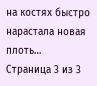на костях быстро нарастала новая плоть…
Страница 3 из 3